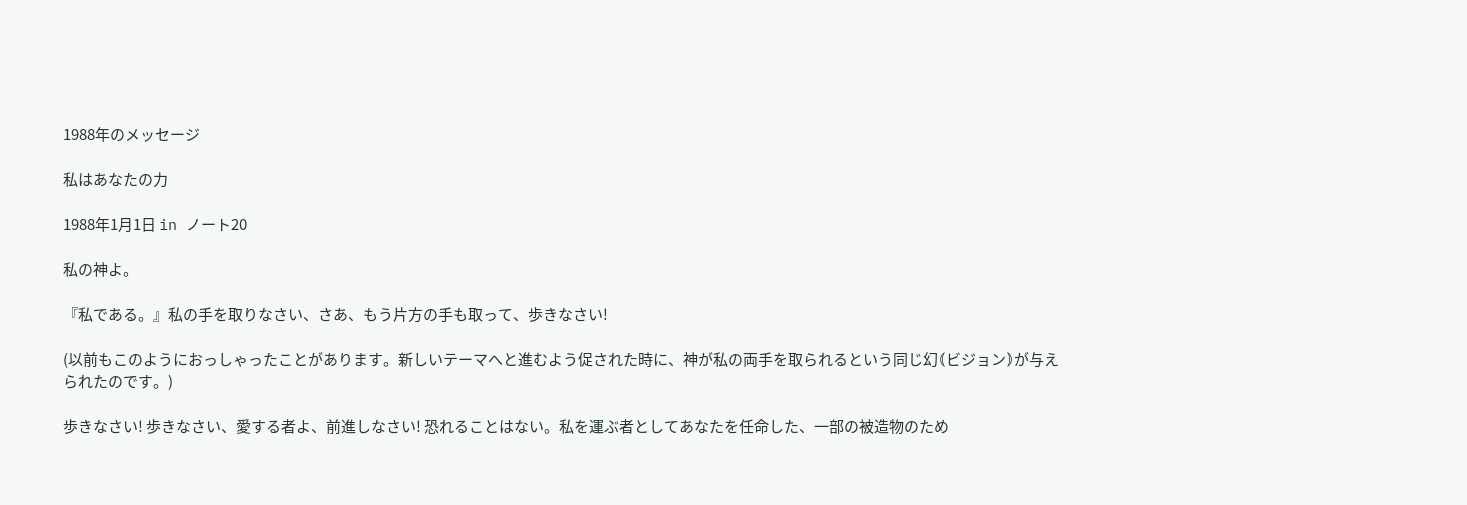1988年のメッセージ

私はあなたの力

1988年1月1日 in ノート20

私の神よ。

『私である。』私の手を取りなさい、さあ、もう片方の手も取って、歩きなさい!

(以前もこのようにおっしゃったことがあります。新しいテーマへと進むよう促された時に、神が私の両手を取られるという同じ幻⦅ビジョン⦆が与えられたのです。)

歩きなさい! 歩きなさい、愛する者よ、前進しなさい! 恐れることはない。私を運ぶ者としてあなたを任命した、一部の被造物のため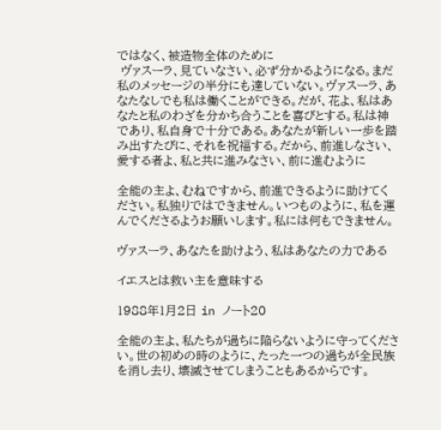ではなく、被造物全体のために
 ヴァスーラ、見ていなさい、必ず分かるようになる。まだ私のメッセージの半分にも達していない。ヴァスーラ、あなたなしでも私は働くことができる。だが、花よ、私はあなたと私のわざを分かち合うことを喜びとする。私は神であり、私自身で十分である。あなたが新しい一歩を踏み出すたびに、それを祝福する。だから、前進しなさい、愛する者よ、私と共に進みなさい、前に進むように

全能の主よ、むねですから、前進できるように助けてください。私独りではできません。いつものように、私を運んでくださるようお願いします。私には何もできません。

ヴァスーラ、あなたを助けよう、私はあなたの力である

イエスとは救い主を意味する

1988年1月2日 in ノート20

全能の主よ、私たちが過ちに陥らないように守ってください。世の初めの時のように、たった一つの過ちが全民族を消し去り、壊滅させてしまうこともあるからです。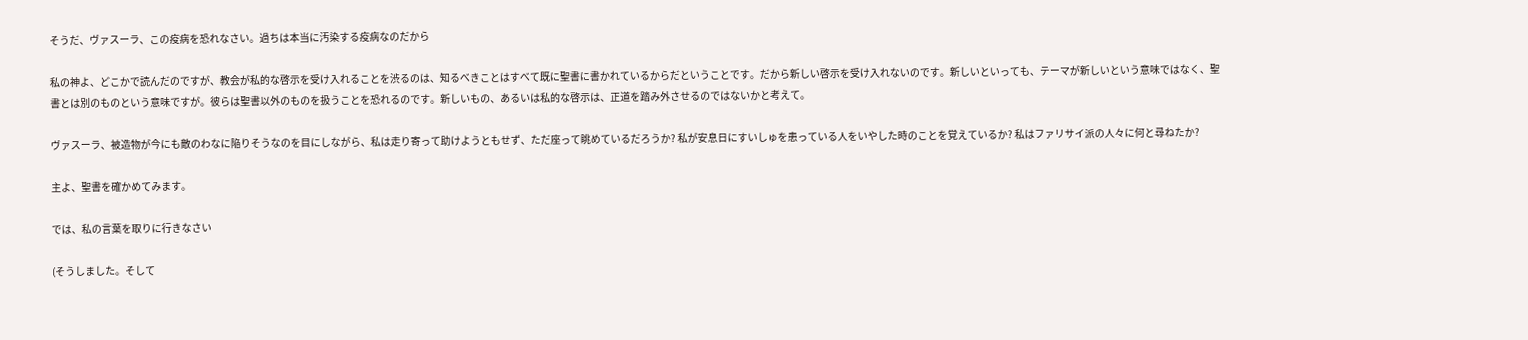そうだ、ヴァスーラ、この疫病を恐れなさい。過ちは本当に汚染する疫病なのだから

私の神よ、どこかで読んだのですが、教会が私的な啓示を受け入れることを渋るのは、知るべきことはすべて既に聖書に書かれているからだということです。だから新しい啓示を受け入れないのです。新しいといっても、テーマが新しいという意味ではなく、聖書とは別のものという意味ですが。彼らは聖書以外のものを扱うことを恐れるのです。新しいもの、あるいは私的な啓示は、正道を踏み外させるのではないかと考えて。

ヴァスーラ、被造物が今にも敵のわなに陥りそうなのを目にしながら、私は走り寄って助けようともせず、ただ座って眺めているだろうか? 私が安息日にすいしゅを患っている人をいやした時のことを覚えているか? 私はファリサイ派の人々に何と尋ねたか?

主よ、聖書を確かめてみます。

では、私の言葉を取りに行きなさい

(そうしました。そして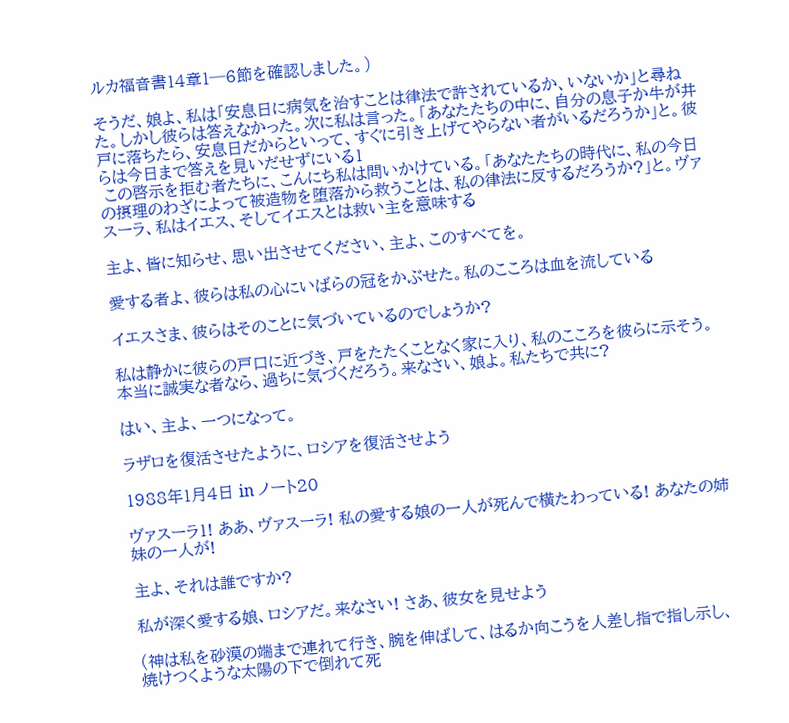ルカ福音書14章1─6節を確認しました。)

そうだ、娘よ、私は「安息日に病気を治すことは律法で許されているか、いないか」と尋ねた。しかし彼らは答えなかった。次に私は言った。「あなたたちの中に、自分の息子か牛が井戸に落ちたら、安息日だからといって、すぐに引き上げてやらない者がいるだろうか」と。彼らは今日まで答えを見いだせずにいる1
 この啓示を拒む者たちに、こんにち私は問いかけている。「あなたたちの時代に、私の今日の摂理のわざによって被造物を堕落から救うことは、私の律法に反するだろうか?」と。ヴァスーラ、私はイエス、そしてイエスとは救い主を意味する

主よ、皆に知らせ、思い出させてください、主よ、このすべてを。

愛する者よ、彼らは私の心にいばらの冠をかぶせた。私のこころは血を流している

イエスさま、彼らはそのことに気づいているのでしょうか?

私は静かに彼らの戸口に近づき、戸をたたくことなく家に入り、私のこころを彼らに示そう。本当に誠実な者なら、過ちに気づくだろう。来なさい、娘よ。私たちで共に?

はい、主よ、一つになって。

ラザロを復活させたように、ロシアを復活させよう

1988年1月4日 in ノート20

ヴァスーラ1! ああ、ヴァスーラ! 私の愛する娘の一人が死んで横たわっている! あなたの姉妹の一人が!

主よ、それは誰ですか?

私が深く愛する娘、ロシアだ。来なさい! さあ、彼女を見せよう

(神は私を砂漠の端まで連れて行き、腕を伸ばして、はるか向こうを人差し指で指し示し、焼けつくような太陽の下で倒れて死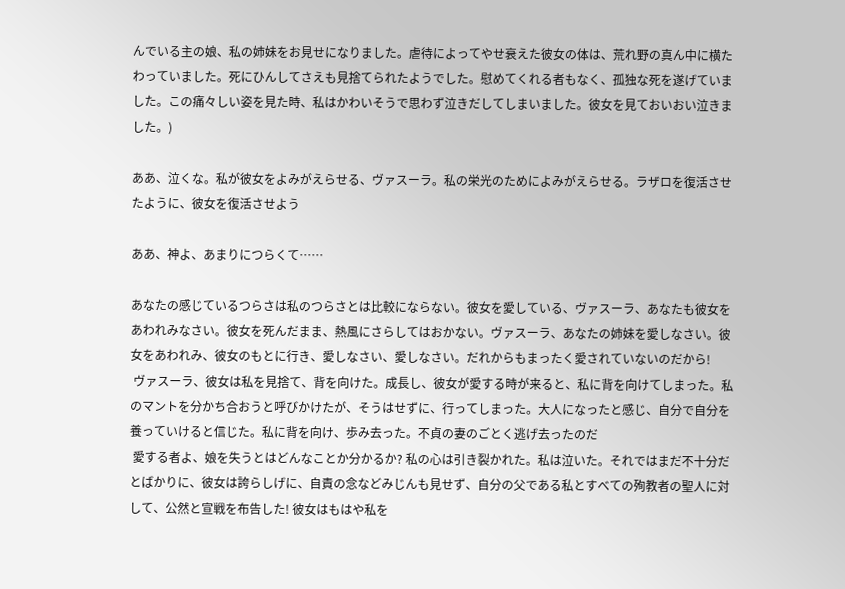んでいる主の娘、私の姉妹をお見せになりました。虐待によってやせ衰えた彼女の体は、荒れ野の真ん中に横たわっていました。死にひんしてさえも見捨てられたようでした。慰めてくれる者もなく、孤独な死を遂げていました。この痛々しい姿を見た時、私はかわいそうで思わず泣きだしてしまいました。彼女を見ておいおい泣きました。)

ああ、泣くな。私が彼女をよみがえらせる、ヴァスーラ。私の栄光のためによみがえらせる。ラザロを復活させたように、彼女を復活させよう

ああ、神よ、あまりにつらくて……

あなたの感じているつらさは私のつらさとは比較にならない。彼女を愛している、ヴァスーラ、あなたも彼女をあわれみなさい。彼女を死んだまま、熱風にさらしてはおかない。ヴァスーラ、あなたの姉妹を愛しなさい。彼女をあわれみ、彼女のもとに行き、愛しなさい、愛しなさい。だれからもまったく愛されていないのだから!
 ヴァスーラ、彼女は私を見捨て、背を向けた。成長し、彼女が愛する時が来ると、私に背を向けてしまった。私のマントを分かち合おうと呼びかけたが、そうはせずに、行ってしまった。大人になったと感じ、自分で自分を養っていけると信じた。私に背を向け、歩み去った。不貞の妻のごとく逃げ去ったのだ
 愛する者よ、娘を失うとはどんなことか分かるか? 私の心は引き裂かれた。私は泣いた。それではまだ不十分だとばかりに、彼女は誇らしげに、自責の念などみじんも見せず、自分の父である私とすべての殉教者の聖人に対して、公然と宣戦を布告した! 彼女はもはや私を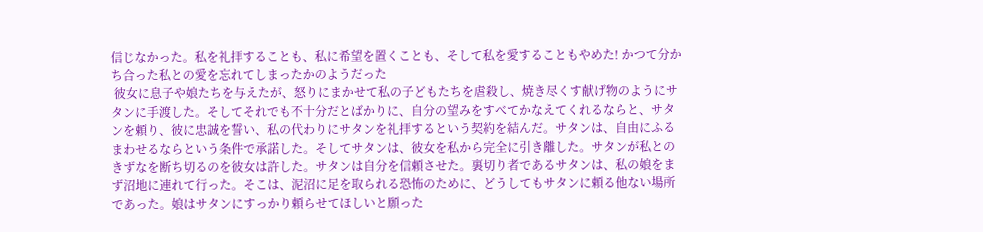信じなかった。私を礼拝することも、私に希望を置くことも、そして私を愛することもやめた! かつて分かち合った私との愛を忘れてしまったかのようだった
 彼女に息子や娘たちを与えたが、怒りにまかせて私の子どもたちを虐殺し、焼き尽くす献げ物のようにサタンに手渡した。そしてそれでも不十分だとばかりに、自分の望みをすべてかなえてくれるならと、サタンを頼り、彼に忠誠を誓い、私の代わりにサタンを礼拝するという契約を結んだ。サタンは、自由にふるまわせるならという条件で承諾した。そしてサタンは、彼女を私から完全に引き離した。サタンが私とのきずなを断ち切るのを彼女は許した。サタンは自分を信頼させた。裏切り者であるサタンは、私の娘をまず沼地に連れて行った。そこは、泥沼に足を取られる恐怖のために、どうしてもサタンに頼る他ない場所であった。娘はサタンにすっかり頼らせてほしいと願った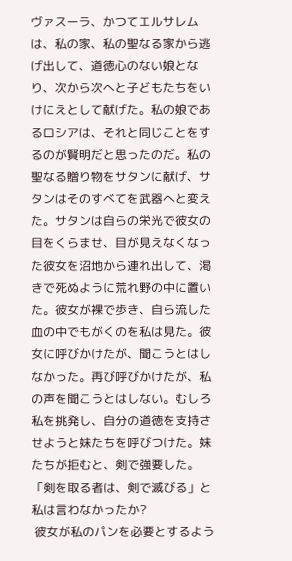ヴァスーラ、かつてエルサレムは、私の家、私の聖なる家から逃げ出して、道徳心のない娘となり、次から次へと子どもたちをいけにえとして献げた。私の娘であるロシアは、それと同じことをするのが賢明だと思ったのだ。私の聖なる贈り物をサタンに献げ、サタンはそのすべてを武器へと変えた。サタンは自らの栄光で彼女の目をくらませ、目が見えなくなった彼女を沼地から連れ出して、渇きで死ぬように荒れ野の中に置いた。彼女が裸で歩き、自ら流した血の中でもがくのを私は見た。彼女に呼びかけたが、聞こうとはしなかった。再び呼びかけたが、私の声を聞こうとはしない。むしろ私を挑発し、自分の道徳を支持させようと妹たちを呼びつけた。妹たちが拒むと、剣で強要した。「剣を取る者は、剣で滅びる」と私は言わなかったか?
 彼女が私のパンを必要とするよう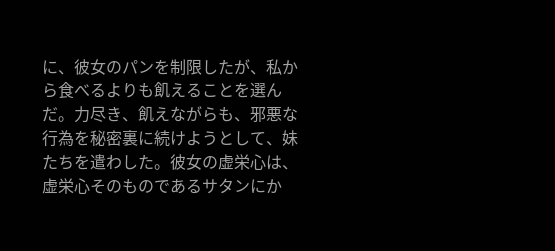に、彼女のパンを制限したが、私から食べるよりも飢えることを選んだ。力尽き、飢えながらも、邪悪な行為を秘密裏に続けようとして、妹たちを遣わした。彼女の虚栄心は、虚栄心そのものであるサタンにか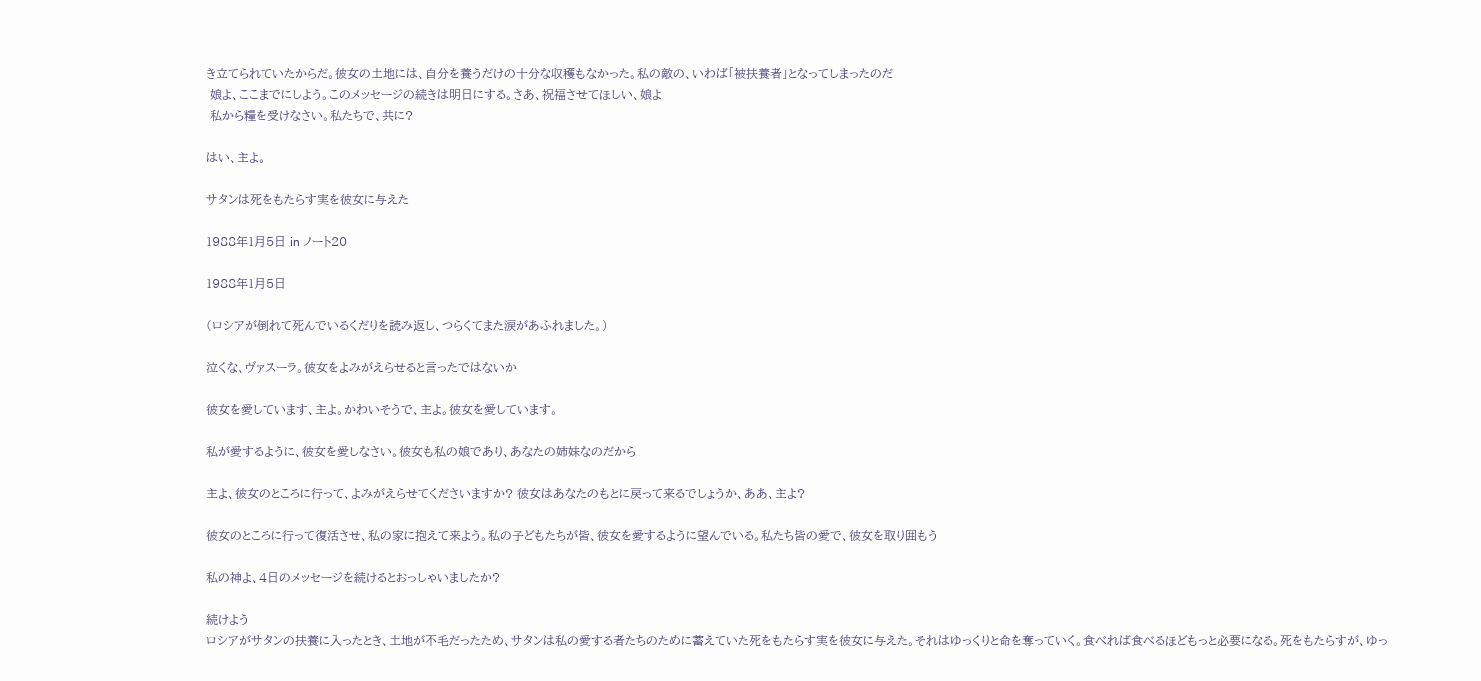き立てられていたからだ。彼女の土地には、自分を養うだけの十分な収穫もなかった。私の敵の、いわば「被扶養者」となってしまったのだ
 娘よ、ここまでにしよう。このメッセージの続きは明日にする。さあ、祝福させてほしい、娘よ
 私から糧を受けなさい。私たちで、共に?

はい、主よ。

サタンは死をもたらす実を彼女に与えた

1988年1月5日 in ノート20

1988年1月5日

(ロシアが倒れて死んでいるくだりを読み返し、つらくてまた涙があふれました。)

泣くな、ヴァスーラ。彼女をよみがえらせると言ったではないか

彼女を愛しています、主よ。かわいそうで、主よ。彼女を愛しています。

私が愛するように、彼女を愛しなさい。彼女も私の娘であり、あなたの姉妹なのだから

主よ、彼女のところに行って、よみがえらせてくださいますか? 彼女はあなたのもとに戻って来るでしょうか、ああ、主よ?

彼女のところに行って復活させ、私の家に抱えて来よう。私の子どもたちが皆、彼女を愛するように望んでいる。私たち皆の愛で、彼女を取り囲もう

私の神よ、4日のメッセージを続けるとおっしゃいましたか?

続けよう
ロシアがサタンの扶養に入ったとき、土地が不毛だったため、サタンは私の愛する者たちのために蓄えていた死をもたらす実を彼女に与えた。それはゆっくりと命を奪っていく。食べれば食べるほどもっと必要になる。死をもたらすが、ゆっ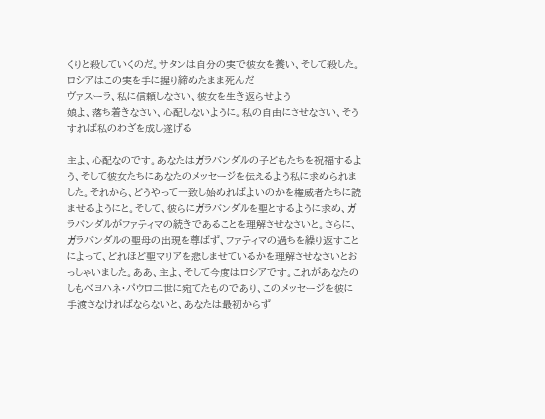くりと殺していくのだ。サタンは自分の実で彼女を養い、そして殺した。ロシアはこの実を手に握り締めたまま死んだ
ヴァスーラ、私に信頼しなさい、彼女を生き返らせよう
娘よ、落ち着きなさい、心配しないように。私の自由にさせなさい、そうすれば私のわざを成し遂げる

主よ、心配なのです。あなたはガラバンダルの子どもたちを祝福するよう、そして彼女たちにあなたのメッセージを伝えるよう私に求められました。それから、どうやって一致し始めればよいのかを権威者たちに読ませるようにと。そして、彼らにガラバンダルを聖とするように求め、ガラバンダルがファティマの続きであることを理解させなさいと。さらに、ガラバンダルの聖母の出現を尊ばず、ファティマの過ちを繰り返すことによって、どれほど聖マリアを悲しませているかを理解させなさいとおっしゃいました。ああ、主よ、そして今度はロシアです。これがあなたのしもべヨハネ・パウロ二世に宛てたものであり、このメッセージを彼に手渡さなければならないと、あなたは最初からず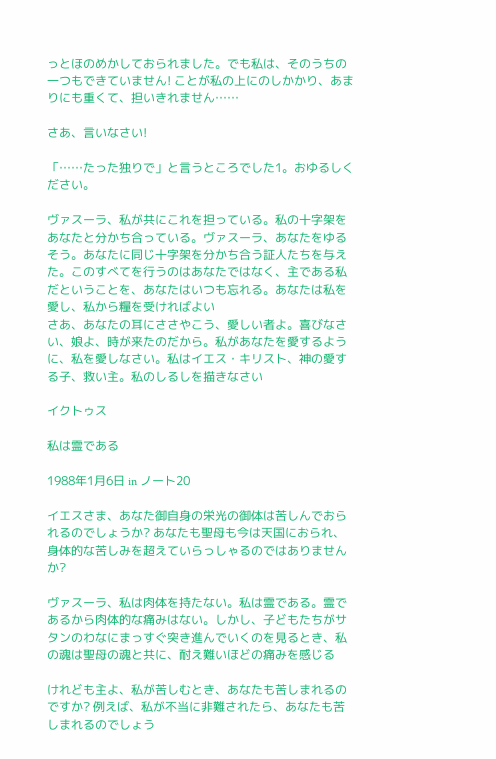っとほのめかしておられました。でも私は、そのうちの一つもできていません! ことが私の上にのしかかり、あまりにも重くて、担いきれません……

さあ、言いなさい!

「……たった独りで」と言うところでした1。おゆるしください。

ヴァスーラ、私が共にこれを担っている。私の十字架をあなたと分かち合っている。ヴァスーラ、あなたをゆるそう。あなたに同じ十字架を分かち合う証人たちを与えた。このすべてを行うのはあなたではなく、主である私だということを、あなたはいつも忘れる。あなたは私を愛し、私から糧を受ければよい
さあ、あなたの耳にささやこう、愛しい者よ。喜びなさい、娘よ、時が来たのだから。私があなたを愛するように、私を愛しなさい。私はイエス・キリスト、神の愛する子、救い主。私のしるしを描きなさい

イクトゥス

私は霊である

1988年1月6日 in ノート20

イエスさま、あなた御自身の栄光の御体は苦しんでおられるのでしょうか? あなたも聖母も今は天国におられ、身体的な苦しみを超えていらっしゃるのではありませんか?

ヴァスーラ、私は肉体を持たない。私は霊である。霊であるから肉体的な痛みはない。しかし、子どもたちがサタンのわなにまっすぐ突き進んでいくのを見るとき、私の魂は聖母の魂と共に、耐え難いほどの痛みを感じる

けれども主よ、私が苦しむとき、あなたも苦しまれるのですか? 例えば、私が不当に非難されたら、あなたも苦しまれるのでしょう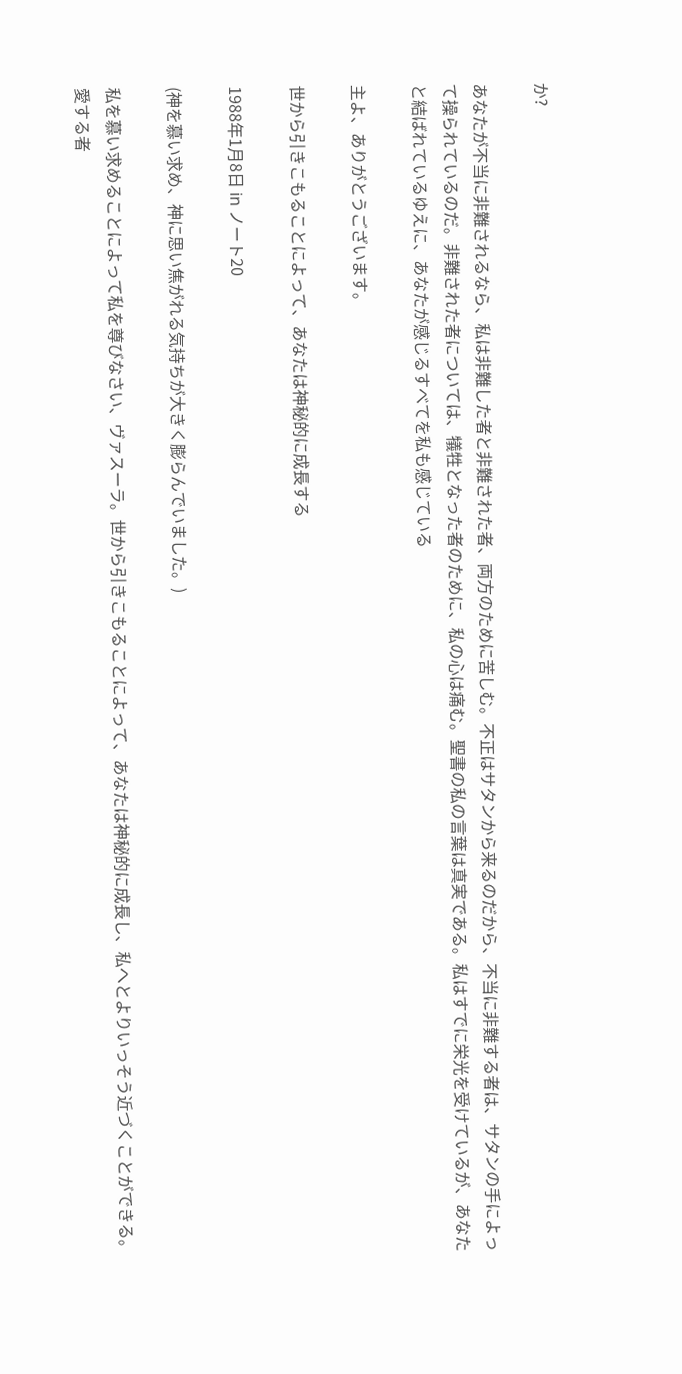か?

あなたが不当に非難されるなら、私は非難した者と非難された者、両方のために苦しむ。不正はサタンから来るのだから、不当に非難する者は、サタンの手によって操られているのだ。非難された者については、犠牲となった者のために、私の心は痛む。聖書の私の言葉は真実である。私はすでに栄光を受けているが、あなたと結ばれているゆえに、あなたが感じるすべてを私も感じている

主よ、ありがとうございます。

世から引きこもることによって、あなたは神秘的に成長する

1988年1月8日 in ノート20

(神を慕い求め、神に思い焦がれる気持ちが大きく膨らんでいました。)

私を慕い求めることによって私を尊びなさい、ヴァスーラ。世から引きこもることによって、あなたは神秘的に成長し、私へとよりいっそう近づくことができる。愛する者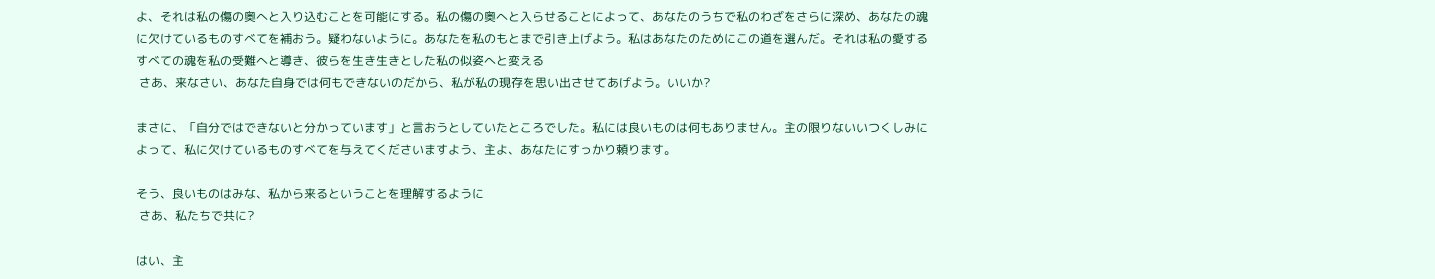よ、それは私の傷の奥へと入り込むことを可能にする。私の傷の奥へと入らせることによって、あなたのうちで私のわざをさらに深め、あなたの魂に欠けているものすべてを補おう。疑わないように。あなたを私のもとまで引き上げよう。私はあなたのためにこの道を選んだ。それは私の愛するすべての魂を私の受難へと導き、彼らを生き生きとした私の似姿へと変える
 さあ、来なさい、あなた自身では何もできないのだから、私が私の現存を思い出させてあげよう。いいか?

まさに、「自分ではできないと分かっています」と言おうとしていたところでした。私には良いものは何もありません。主の限りないいつくしみによって、私に欠けているものすべてを与えてくださいますよう、主よ、あなたにすっかり頼ります。

そう、良いものはみな、私から来るということを理解するように
 さあ、私たちで共に?

はい、主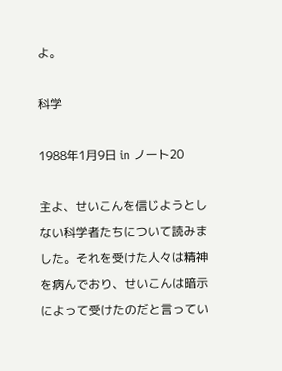よ。

科学

1988年1月9日 in ノート20

主よ、せいこんを信じようとしない科学者たちについて読みました。それを受けた人々は精神を病んでおり、せいこんは暗示によって受けたのだと言ってい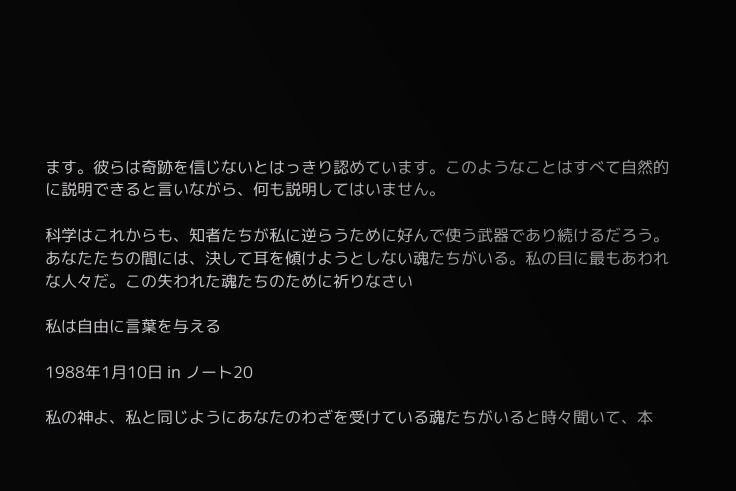ます。彼らは奇跡を信じないとはっきり認めています。このようなことはすべて自然的に説明できると言いながら、何も説明してはいません。

科学はこれからも、知者たちが私に逆らうために好んで使う武器であり続けるだろう。あなたたちの間には、決して耳を傾けようとしない魂たちがいる。私の目に最もあわれな人々だ。この失われた魂たちのために祈りなさい

私は自由に言葉を与える

1988年1月10日 in ノート20

私の神よ、私と同じようにあなたのわざを受けている魂たちがいると時々聞いて、本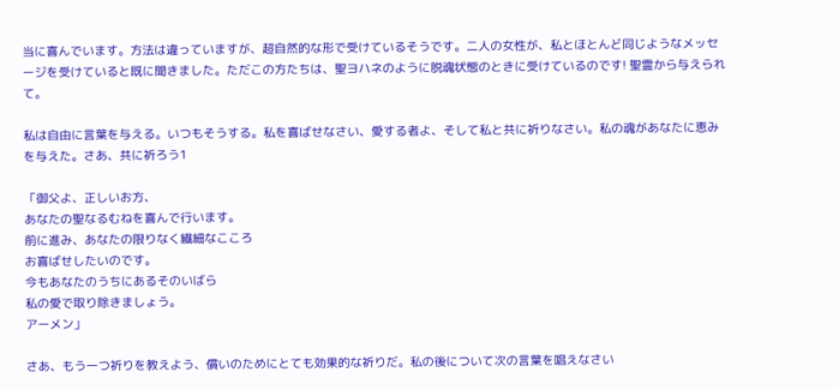当に喜んでいます。方法は違っていますが、超自然的な形で受けているそうです。二人の女性が、私とほとんど同じようなメッセージを受けていると既に聞きました。ただこの方たちは、聖ヨハネのように脱魂状態のときに受けているのです! 聖霊から与えられて。

私は自由に言葉を与える。いつもそうする。私を喜ばせなさい、愛する者よ、そして私と共に祈りなさい。私の魂があなたに恵みを与えた。さあ、共に祈ろう1

「御父よ、正しいお方、
あなたの聖なるむねを喜んで行います。
前に進み、あなたの限りなく繊細なこころ
お喜ばせしたいのです。
今もあなたのうちにあるそのいばら
私の愛で取り除きましょう。
アーメン」

さあ、もう一つ祈りを教えよう、償いのためにとても効果的な祈りだ。私の後について次の言葉を唱えなさい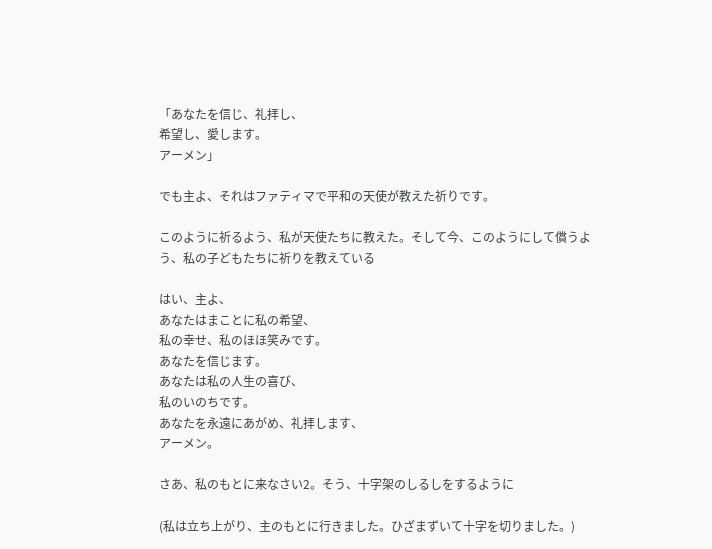「あなたを信じ、礼拝し、
希望し、愛します。
アーメン」

でも主よ、それはファティマで平和の天使が教えた祈りです。

このように祈るよう、私が天使たちに教えた。そして今、このようにして償うよう、私の子どもたちに祈りを教えている

はい、主よ、
あなたはまことに私の希望、
私の幸せ、私のほほ笑みです。
あなたを信じます。
あなたは私の人生の喜び、
私のいのちです。
あなたを永遠にあがめ、礼拝します、
アーメン。

さあ、私のもとに来なさい2。そう、十字架のしるしをするように

(私は立ち上がり、主のもとに行きました。ひざまずいて十字を切りました。)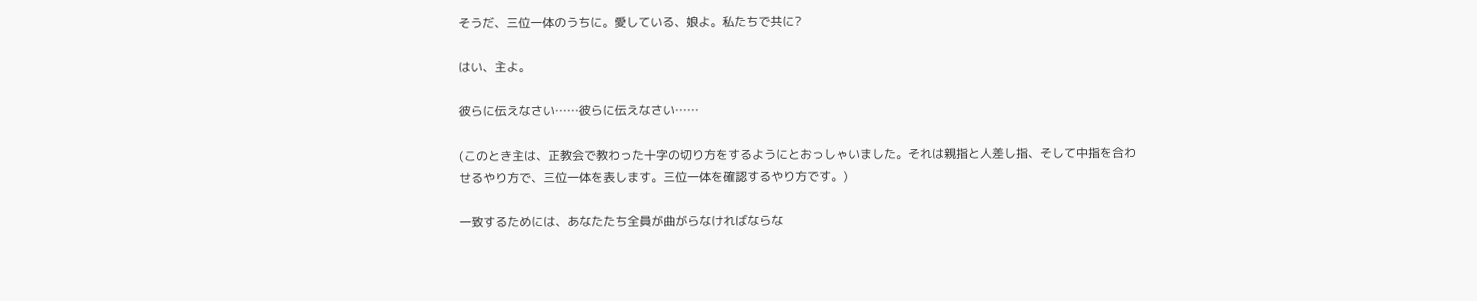そうだ、三位一体のうちに。愛している、娘よ。私たちで共に?

はい、主よ。

彼らに伝えなさい……彼らに伝えなさい……

(このとき主は、正教会で教わった十字の切り方をするようにとおっしゃいました。それは親指と人差し指、そして中指を合わせるやり方で、三位一体を表します。三位一体を確認するやり方です。)

一致するためには、あなたたち全員が曲がらなければならな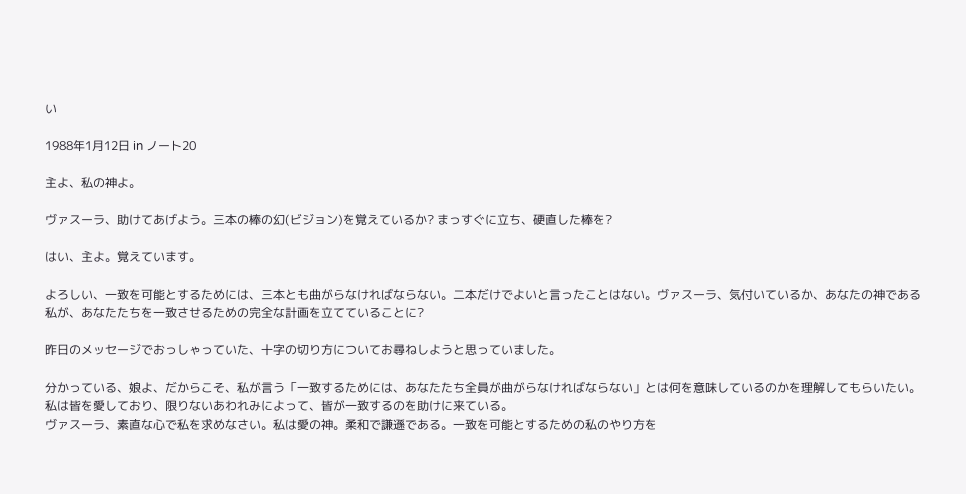い

1988年1月12日 in ノート20

主よ、私の神よ。

ヴァスーラ、助けてあげよう。三本の棒の幻(ビジョン)を覚えているか? まっすぐに立ち、硬直した棒を?

はい、主よ。覚えています。

よろしい、一致を可能とするためには、三本とも曲がらなければならない。二本だけでよいと言ったことはない。ヴァスーラ、気付いているか、あなたの神である私が、あなたたちを一致させるための完全な計画を立てていることに?

昨日のメッセージでおっしゃっていた、十字の切り方についてお尋ねしようと思っていました。

分かっている、娘よ、だからこそ、私が言う「一致するためには、あなたたち全員が曲がらなければならない」とは何を意味しているのかを理解してもらいたい。私は皆を愛しており、限りないあわれみによって、皆が一致するのを助けに来ている。
ヴァスーラ、素直な心で私を求めなさい。私は愛の神。柔和で謙遜である。一致を可能とするための私のやり方を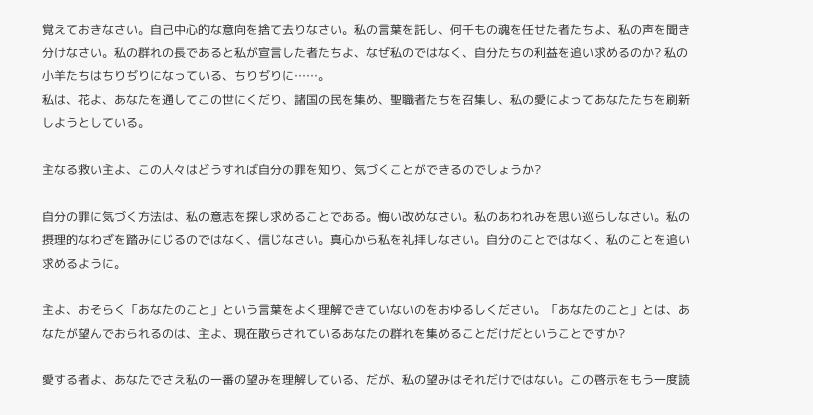覚えておきなさい。自己中心的な意向を捨て去りなさい。私の言葉を託し、何千もの魂を任せた者たちよ、私の声を聞き分けなさい。私の群れの長であると私が宣言した者たちよ、なぜ私のではなく、自分たちの利益を追い求めるのか? 私の小羊たちはちりぢりになっている、ちりぢりに……。
私は、花よ、あなたを通してこの世にくだり、諸国の民を集め、聖職者たちを召集し、私の愛によってあなたたちを刷新しようとしている。

主なる救い主よ、この人々はどうすれば自分の罪を知り、気づくことができるのでしょうか?

自分の罪に気づく方法は、私の意志を探し求めることである。悔い改めなさい。私のあわれみを思い巡らしなさい。私の摂理的なわざを踏みにじるのではなく、信じなさい。真心から私を礼拝しなさい。自分のことではなく、私のことを追い求めるように。

主よ、おそらく「あなたのこと」という言葉をよく理解できていないのをおゆるしください。「あなたのこと」とは、あなたが望んでおられるのは、主よ、現在散らされているあなたの群れを集めることだけだということですか?

愛する者よ、あなたでさえ私の一番の望みを理解している、だが、私の望みはそれだけではない。この啓示をもう一度読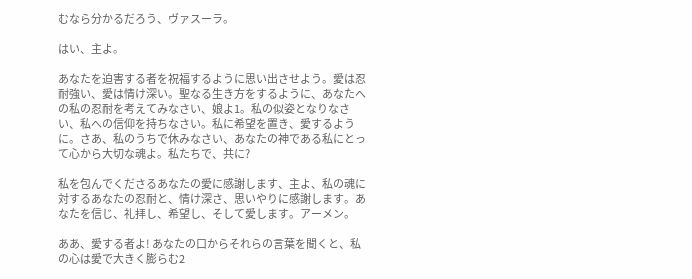むなら分かるだろう、ヴァスーラ。

はい、主よ。

あなたを迫害する者を祝福するように思い出させよう。愛は忍耐強い、愛は情け深い。聖なる生き方をするように、あなたへの私の忍耐を考えてみなさい、娘よ1。私の似姿となりなさい、私への信仰を持ちなさい。私に希望を置き、愛するように。さあ、私のうちで休みなさい、あなたの神である私にとって心から大切な魂よ。私たちで、共に?

私を包んでくださるあなたの愛に感謝します、主よ、私の魂に対するあなたの忍耐と、情け深さ、思いやりに感謝します。あなたを信じ、礼拝し、希望し、そして愛します。アーメン。

ああ、愛する者よ! あなたの口からそれらの言葉を聞くと、私の心は愛で大きく膨らむ2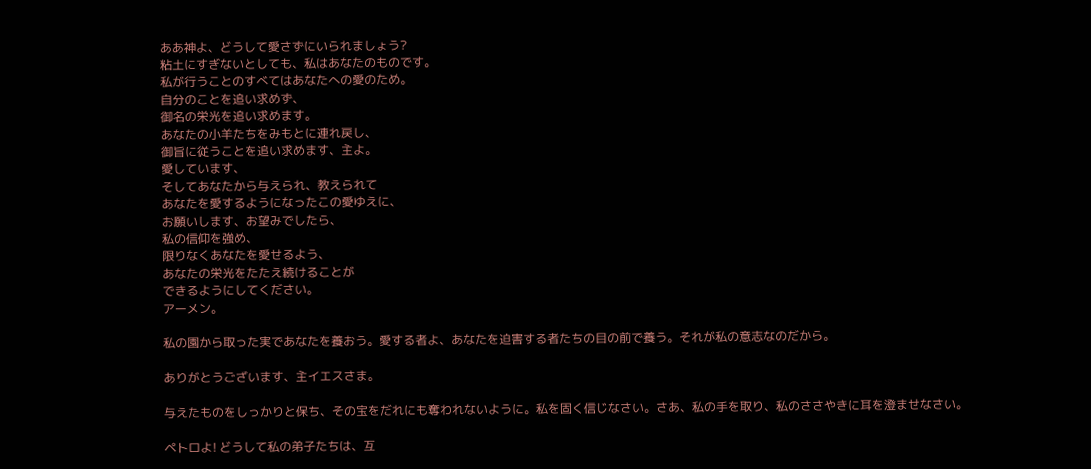ああ神よ、どうして愛さずにいられましょう?
粘土にすぎないとしても、私はあなたのものです。
私が行うことのすべてはあなたへの愛のため。
自分のことを追い求めず、
御名の栄光を追い求めます。
あなたの小羊たちをみもとに連れ戻し、
御旨に従うことを追い求めます、主よ。
愛しています、
そしてあなたから与えられ、教えられて
あなたを愛するようになったこの愛ゆえに、
お願いします、お望みでしたら、
私の信仰を強め、
限りなくあなたを愛せるよう、
あなたの栄光をたたえ続けることが
できるようにしてください。
アーメン。

私の園から取った実であなたを養おう。愛する者よ、あなたを迫害する者たちの目の前で養う。それが私の意志なのだから。

ありがとうございます、主イエスさま。

与えたものをしっかりと保ち、その宝をだれにも奪われないように。私を固く信じなさい。さあ、私の手を取り、私のささやきに耳を澄ませなさい。

ペトロよ! どうして私の弟子たちは、互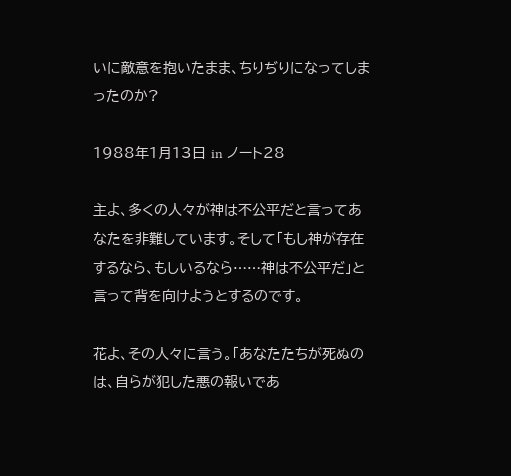いに敵意を抱いたまま、ちりぢりになってしまったのか?

1988年1月13日 in ノート28

主よ、多くの人々が神は不公平だと言ってあなたを非難しています。そして「もし神が存在するなら、もしいるなら……神は不公平だ」と言って背を向けようとするのです。

花よ、その人々に言う。「あなたたちが死ぬのは、自らが犯した悪の報いであ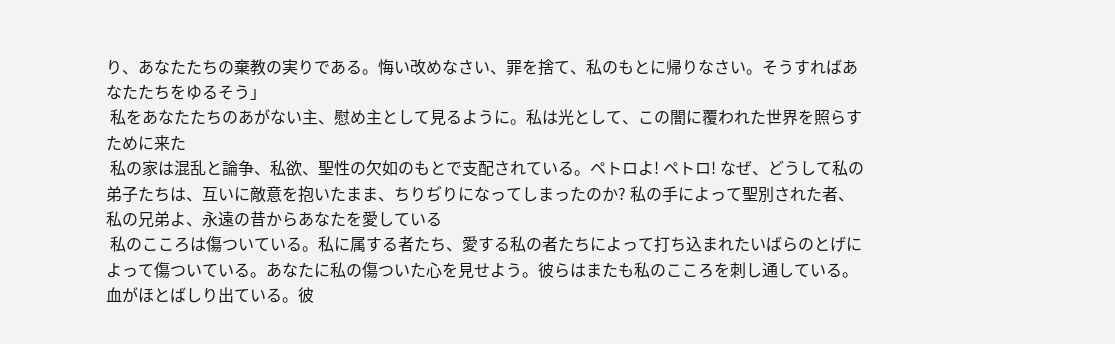り、あなたたちの棄教の実りである。悔い改めなさい、罪を捨て、私のもとに帰りなさい。そうすればあなたたちをゆるそう」
 私をあなたたちのあがない主、慰め主として見るように。私は光として、この闇に覆われた世界を照らすために来た
 私の家は混乱と論争、私欲、聖性の欠如のもとで支配されている。ペトロよ! ペトロ! なぜ、どうして私の弟子たちは、互いに敵意を抱いたまま、ちりぢりになってしまったのか? 私の手によって聖別された者、私の兄弟よ、永遠の昔からあなたを愛している
 私のこころは傷ついている。私に属する者たち、愛する私の者たちによって打ち込まれたいばらのとげによって傷ついている。あなたに私の傷ついた心を見せよう。彼らはまたも私のこころを刺し通している。血がほとばしり出ている。彼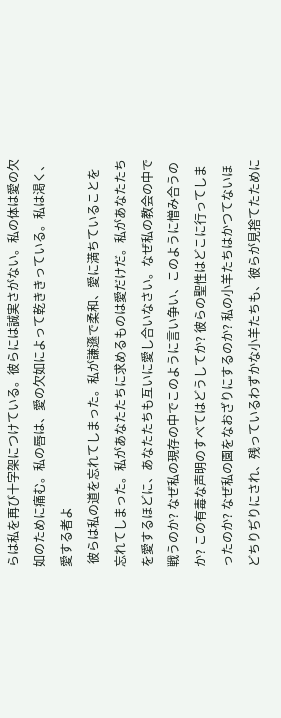らは私を再び十字架につけている。彼らには誠実さがない。私の体は愛の欠如のために痛む。私の唇は、愛の欠如によって乾ききっている。私は渇く、愛する者よ
 彼らは私の道を忘れてしまった。私が謙遜で柔和、愛に満ちていることを忘れてしまった。私があなたたちに求めるものは愛だけだ。私があなたたちを愛するほどに、あなたたちも互いに愛し合いなさい。なぜ私の教会の中で戦うのか? なぜ私の現存の中でこのように言い争い、このように憎み合うのか? この有毒な声明のすべてはどうしてか? 彼らの聖性はどこに行ってしまったのか? なぜ私の園をなおざりにするのか? 私の小羊たちはかつてないほどちりぢりにされ、残っているわずかな小羊たちも、彼らが見捨てたために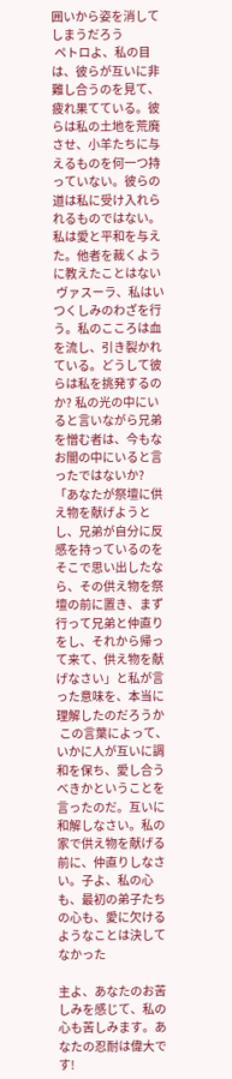囲いから姿を消してしまうだろう
 ペトロよ、私の目は、彼らが互いに非難し合うのを見て、疲れ果てている。彼らは私の土地を荒廃させ、小羊たちに与えるものを何一つ持っていない。彼らの道は私に受け入れられるものではない。私は愛と平和を与えた。他者を裁くように教えたことはない
 ヴァスーラ、私はいつくしみのわざを行う。私のこころは血を流し、引き裂かれている。どうして彼らは私を挑発するのか? 私の光の中にいると言いながら兄弟を憎む者は、今もなお闇の中にいると言ったではないか? 「あなたが祭壇に供え物を献げようとし、兄弟が自分に反感を持っているのをそこで思い出したなら、その供え物を祭壇の前に置き、まず行って兄弟と仲直りをし、それから帰って来て、供え物を献げなさい」と私が言った意味を、本当に理解したのだろうか
 この言葉によって、いかに人が互いに調和を保ち、愛し合うべきかということを言ったのだ。互いに和解しなさい。私の家で供え物を献げる前に、仲直りしなさい。子よ、私の心も、最初の弟子たちの心も、愛に欠けるようなことは決してなかった

主よ、あなたのお苦しみを感じて、私の心も苦しみます。あなたの忍耐は偉大です!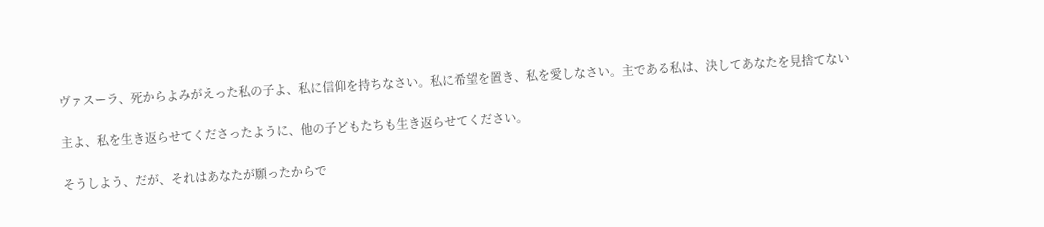ヴァスーラ、死からよみがえった私の子よ、私に信仰を持ちなさい。私に希望を置き、私を愛しなさい。主である私は、決してあなたを見捨てない

主よ、私を生き返らせてくださったように、他の子どもたちも生き返らせてください。

そうしよう、だが、それはあなたが願ったからで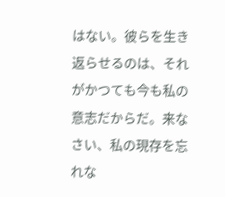はない。彼らを生き返らせるのは、それがかつても今も私の意志だからだ。来なさい、私の現存を忘れな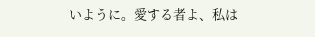いように。愛する者よ、私は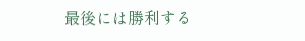最後には勝利する